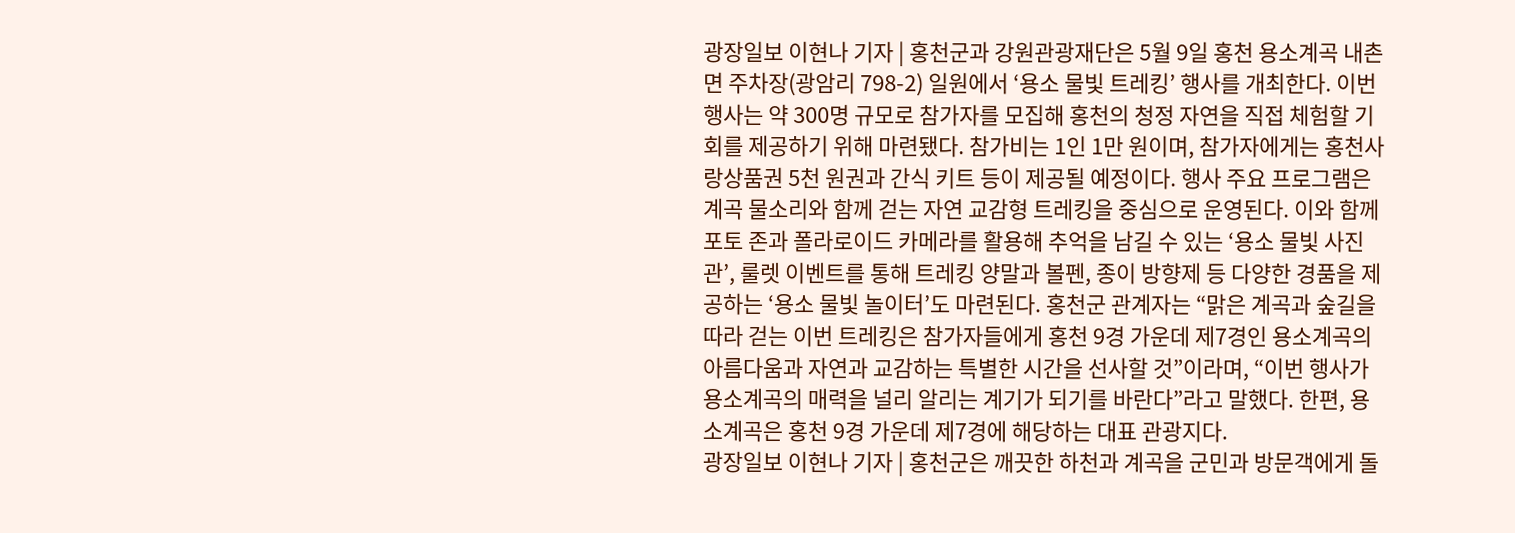광장일보 이현나 기자 | 홍천군과 강원관광재단은 5월 9일 홍천 용소계곡 내촌면 주차장(광암리 798-2) 일원에서 ‘용소 물빛 트레킹’ 행사를 개최한다. 이번 행사는 약 300명 규모로 참가자를 모집해 홍천의 청정 자연을 직접 체험할 기회를 제공하기 위해 마련됐다. 참가비는 1인 1만 원이며, 참가자에게는 홍천사랑상품권 5천 원권과 간식 키트 등이 제공될 예정이다. 행사 주요 프로그램은 계곡 물소리와 함께 걷는 자연 교감형 트레킹을 중심으로 운영된다. 이와 함께 포토 존과 폴라로이드 카메라를 활용해 추억을 남길 수 있는 ‘용소 물빛 사진관’, 룰렛 이벤트를 통해 트레킹 양말과 볼펜, 종이 방향제 등 다양한 경품을 제공하는 ‘용소 물빛 놀이터’도 마련된다. 홍천군 관계자는 “맑은 계곡과 숲길을 따라 걷는 이번 트레킹은 참가자들에게 홍천 9경 가운데 제7경인 용소계곡의 아름다움과 자연과 교감하는 특별한 시간을 선사할 것”이라며, “이번 행사가 용소계곡의 매력을 널리 알리는 계기가 되기를 바란다”라고 말했다. 한편, 용소계곡은 홍천 9경 가운데 제7경에 해당하는 대표 관광지다.
광장일보 이현나 기자 | 홍천군은 깨끗한 하천과 계곡을 군민과 방문객에게 돌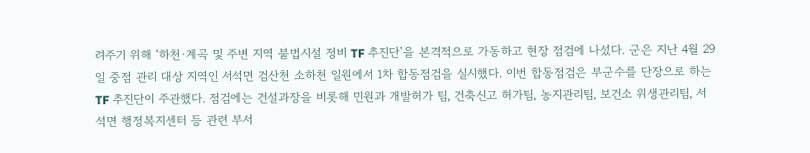려주기 위해 ‘하천·계곡 및 주변 지역 불법시설 정비 TF 추진단’을 본격적으로 가동하고 현장 점검에 나섰다. 군은 지난 4월 29일 중점 관리 대상 지역인 서석면 검산천 소하천 일원에서 1차 합동점검을 실시했다. 이번 합동점검은 부군수를 단장으로 하는 TF 추진단이 주관했다. 점검에는 건설과장을 비롯해 민원과 개발허가 팀, 건축신고 허가팀, 농지관리팀, 보건소 위생관리팀, 서석면 행정복지센터 등 관련 부서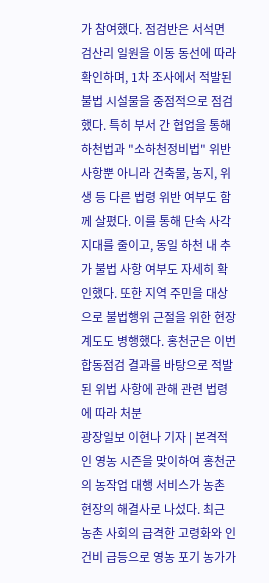가 참여했다. 점검반은 서석면 검산리 일원을 이동 동선에 따라 확인하며, 1차 조사에서 적발된 불법 시설물을 중점적으로 점검했다. 특히 부서 간 협업을 통해 하천법과 "소하천정비법" 위반 사항뿐 아니라 건축물, 농지, 위생 등 다른 법령 위반 여부도 함께 살폈다. 이를 통해 단속 사각지대를 줄이고, 동일 하천 내 추가 불법 사항 여부도 자세히 확인했다. 또한 지역 주민을 대상으로 불법행위 근절을 위한 현장 계도도 병행했다. 홍천군은 이번 합동점검 결과를 바탕으로 적발된 위법 사항에 관해 관련 법령에 따라 처분
광장일보 이현나 기자 | 본격적인 영농 시즌을 맞이하여 홍천군의 농작업 대행 서비스가 농촌 현장의 해결사로 나섰다. 최근 농촌 사회의 급격한 고령화와 인건비 급등으로 영농 포기 농가가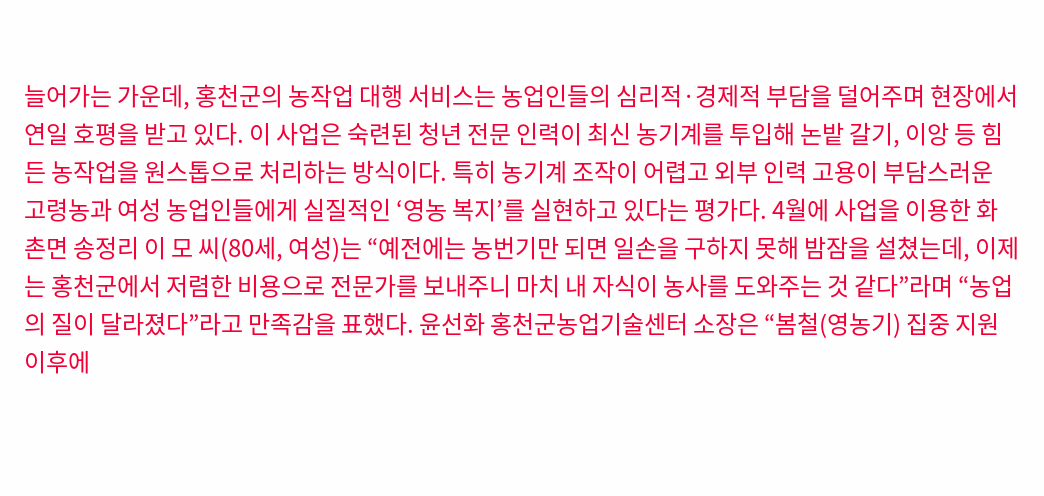늘어가는 가운데, 홍천군의 농작업 대행 서비스는 농업인들의 심리적·경제적 부담을 덜어주며 현장에서 연일 호평을 받고 있다. 이 사업은 숙련된 청년 전문 인력이 최신 농기계를 투입해 논밭 갈기, 이앙 등 힘든 농작업을 원스톱으로 처리하는 방식이다. 특히 농기계 조작이 어렵고 외부 인력 고용이 부담스러운 고령농과 여성 농업인들에게 실질적인 ‘영농 복지’를 실현하고 있다는 평가다. 4월에 사업을 이용한 화촌면 송정리 이 모 씨(80세, 여성)는 “예전에는 농번기만 되면 일손을 구하지 못해 밤잠을 설쳤는데, 이제는 홍천군에서 저렴한 비용으로 전문가를 보내주니 마치 내 자식이 농사를 도와주는 것 같다”라며 “농업의 질이 달라졌다”라고 만족감을 표했다. 윤선화 홍천군농업기술센터 소장은 “봄철(영농기) 집중 지원 이후에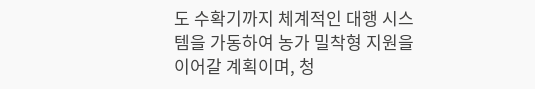도 수확기까지 체계적인 대행 시스템을 가동하여 농가 밀착형 지원을 이어갈 계획이며, 청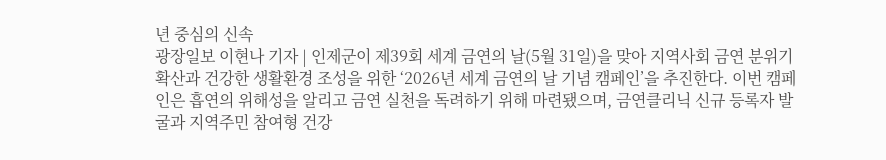년 중심의 신속
광장일보 이현나 기자 | 인제군이 제39회 세계 금연의 날(5월 31일)을 맞아 지역사회 금연 분위기 확산과 건강한 생활환경 조성을 위한 ‘2026년 세계 금연의 날 기념 캠페인’을 추진한다. 이번 캠페인은 흡연의 위해성을 알리고 금연 실천을 독려하기 위해 마련됐으며, 금연클리닉 신규 등록자 발굴과 지역주민 참여형 건강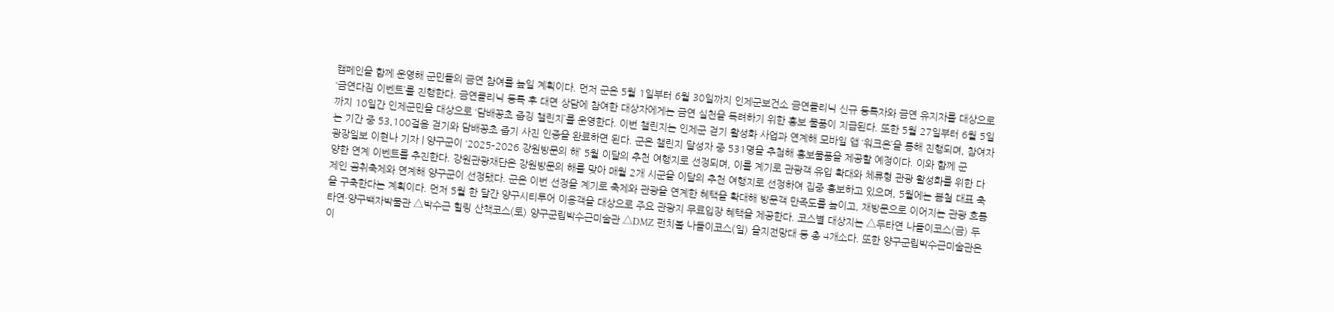캠페인을 함께 운영해 군민들의 금연 참여를 높일 계획이다. 먼저 군은 5월 1일부터 6월 30일까지 인제군보건소 금연클리닉 신규 등록자와 금연 유지자를 대상으로 ‘금연다짐 이벤트’를 진행한다. 금연클리닉 등록 후 대면 상담에 참여한 대상자에게는 금연 실천을 독려하기 위한 홍보 물품이 지급된다. 또한 5월 27일부터 6월 5일까지 10일간 인제군민을 대상으로 ‘담배꽁초 줍깅 챌린지’를 운영한다. 이번 챌린지는 인제군 걷기 활성화 사업과 연계해 모바일 앱 ‘워크온’을 통해 진행되며, 참여자는 기간 중 53,100걸음 걷기와 담배꽁초 줍기 사진 인증을 완료하면 된다. 군은 챌린지 달성자 중 531명을 추첨해 홍보물품을 제공할 예정이다. 이와 함께 군
광장일보 이현나 기자 | 양구군이 ‘2025-2026 강원방문의 해’ 5월 이달의 추천 여행지로 선정되며, 이를 계기로 관광객 유입 확대와 체류형 관광 활성화를 위한 다양한 연계 이벤트를 추진한다. 강원관광재단은 강원방문의 해를 맞아 매월 2개 시군을 이달의 추천 여행지로 선정하여 집중 홍보하고 있으며, 5월에는 봄철 대표 축제인 곰취축제와 연계해 양구군이 선정됐다. 군은 이번 선정을 계기로 축제와 관광을 연계한 혜택을 확대해 방문객 만족도를 높이고, 재방문으로 이어지는 관광 흐름을 구축한다는 계획이다. 먼저 5월 한 달간 양구시티투어 이용객을 대상으로 주요 관광지 무료입장 혜택을 제공한다. 코스별 대상지는 △두타연 나들이코스(금) 두타연·양구백자박물관 △박수근 힐링 산책코스(토) 양구군립박수근미술관 △DMZ 펀치볼 나들이코스(일) 을지전망대 등 총 4개소다. 또한 양구군립박수근미술관은 이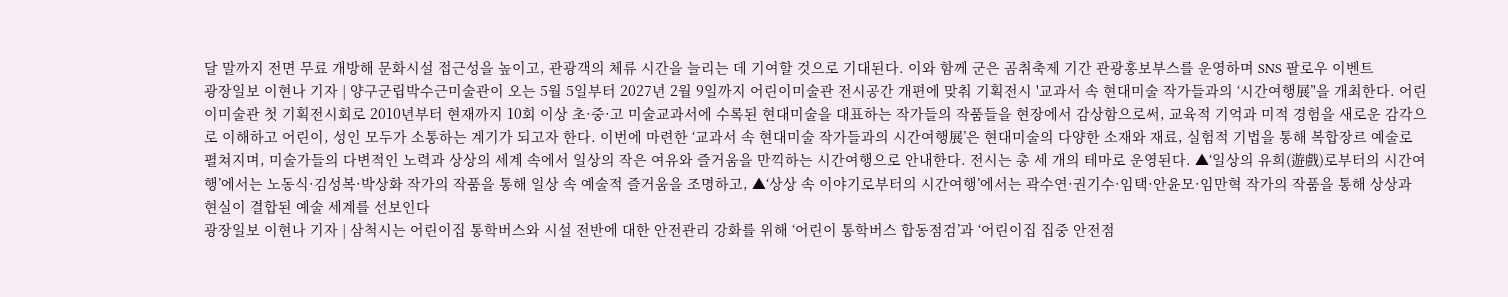달 말까지 전면 무료 개방해 문화시설 접근성을 높이고, 관광객의 체류 시간을 늘리는 데 기여할 것으로 기대된다. 이와 함께 군은 곰취축제 기간 관광홍보부스를 운영하며 SNS 팔로우 이벤트
광장일보 이현나 기자 | 양구군립박수근미술관이 오는 5월 5일부터 2027년 2월 9일까지 어린이미술관 전시공간 개편에 맞춰 기획전시 '교과서 속 현대미술 작가들과의 ‘시간여행展’'을 개최한다. 어린이미술관 첫 기획전시회로 2010년부터 현재까지 10회 이상 초·중·고 미술교과서에 수록된 현대미술을 대표하는 작가들의 작품들을 현장에서 감상함으로써, 교육적 기억과 미적 경험을 새로운 감각으로 이해하고 어린이, 성인 모두가 소통하는 계기가 되고자 한다. 이번에 마련한 ‘교과서 속 현대미술 작가들과의 시간여행展’은 현대미술의 다양한 소재와 재료, 실험적 기법을 통해 복합장르 예술로 펼쳐지며, 미술가들의 다변적인 노력과 상상의 세계 속에서 일상의 작은 여유와 즐거움을 만끽하는 시간여행으로 안내한다. 전시는 총 세 개의 테마로 운영된다. ▲‘일상의 유희(遊戲)로부터의 시간여행’에서는 노동식·김성복·박상화 작가의 작품을 통해 일상 속 예술적 즐거움을 조명하고, ▲‘상상 속 이야기로부터의 시간여행’에서는 곽수연·권기수·임택·안윤모·임만혁 작가의 작품을 통해 상상과 현실이 결합된 예술 세계를 선보인다
광장일보 이현나 기자 | 삼척시는 어린이집 통학버스와 시설 전반에 대한 안전관리 강화를 위해 ‘어린이 통학버스 합동점검’과 ‘어린이집 집중 안전점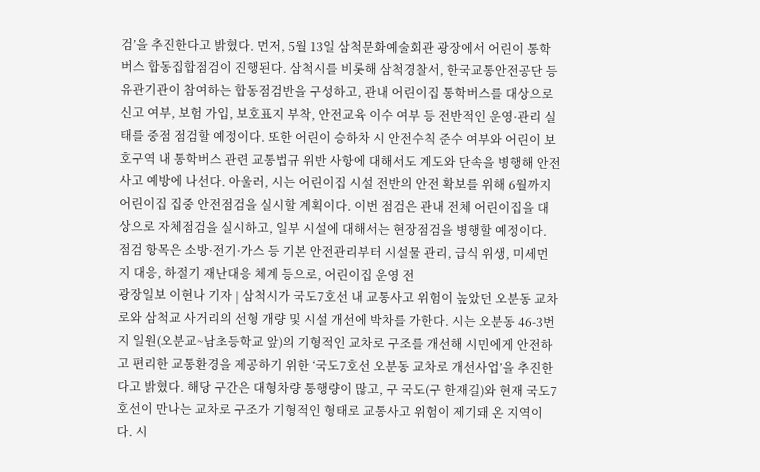검’을 추진한다고 밝혔다. 먼저, 5월 13일 삼척문화예술회관 광장에서 어린이 통학버스 합동집합점검이 진행된다. 삼척시를 비롯해 삼척경찰서, 한국교통안전공단 등 유관기관이 참여하는 합동점검반을 구성하고, 관내 어린이집 통학버스를 대상으로 신고 여부, 보험 가입, 보호표지 부착, 안전교육 이수 여부 등 전반적인 운영·관리 실태를 중점 점검할 예정이다. 또한 어린이 승하차 시 안전수칙 준수 여부와 어린이 보호구역 내 통학버스 관련 교통법규 위반 사항에 대해서도 계도와 단속을 병행해 안전사고 예방에 나선다. 아울러, 시는 어린이집 시설 전반의 안전 확보를 위해 6월까지 어린이집 집중 안전점검을 실시할 계획이다. 이번 점검은 관내 전체 어린이집을 대상으로 자체점검을 실시하고, 일부 시설에 대해서는 현장점검을 병행할 예정이다. 점검 항목은 소방·전기·가스 등 기본 안전관리부터 시설물 관리, 급식 위생, 미세먼지 대응, 하절기 재난대응 체계 등으로, 어린이집 운영 전
광장일보 이현나 기자 | 삼척시가 국도7호선 내 교통사고 위험이 높았던 오분동 교차로와 삼척교 사거리의 선형 개량 및 시설 개선에 박차를 가한다. 시는 오분동 46-3번지 일원(오분교~남초등학교 앞)의 기형적인 교차로 구조를 개선해 시민에게 안전하고 편리한 교통환경을 제공하기 위한 ‘국도7호선 오분동 교차로 개선사업’을 추진한다고 밝혔다. 해당 구간은 대형차량 통행량이 많고, 구 국도(구 한재길)와 현재 국도7호선이 만나는 교차로 구조가 기형적인 형태로 교통사고 위험이 제기돼 온 지역이다. 시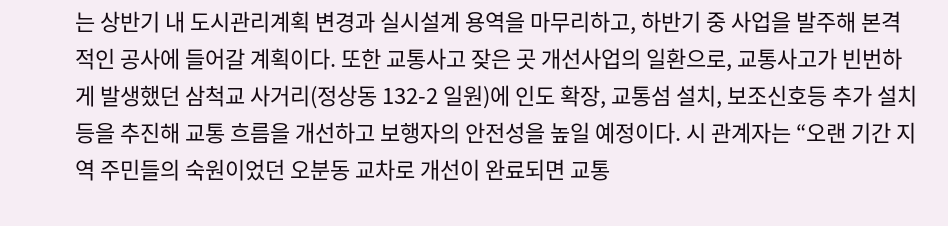는 상반기 내 도시관리계획 변경과 실시설계 용역을 마무리하고, 하반기 중 사업을 발주해 본격적인 공사에 들어갈 계획이다. 또한 교통사고 잦은 곳 개선사업의 일환으로, 교통사고가 빈번하게 발생했던 삼척교 사거리(정상동 132-2 일원)에 인도 확장, 교통섬 설치, 보조신호등 추가 설치 등을 추진해 교통 흐름을 개선하고 보행자의 안전성을 높일 예정이다. 시 관계자는 “오랜 기간 지역 주민들의 숙원이었던 오분동 교차로 개선이 완료되면 교통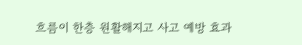흐름이 한층 원활해지고 사고 예방 효과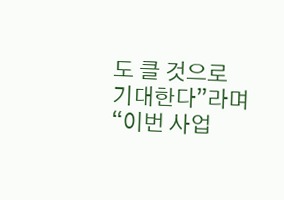도 클 것으로 기대한다”라며 “이번 사업